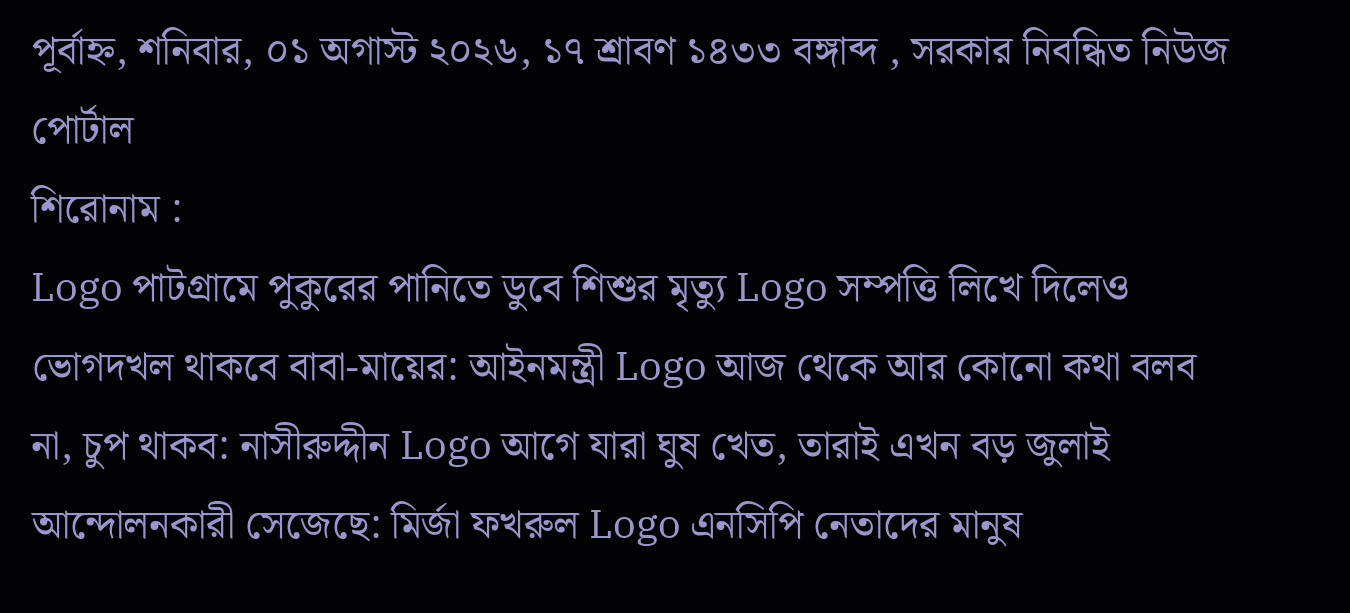পূর্বাহ্ন, শনিবার, ০১ অগাস্ট ২০২৬, ১৭ শ্রাবণ ১৪৩৩ বঙ্গাব্দ , সরকার নিবন্ধিত নিউজ পোর্টাল
শিরোনাম :
Logo পাটগ্রামে পুকুরের পানিতে ডুবে শিশুর মৃত্যু Logo সম্পত্তি লিখে দিলেও ভোগদখল থাকবে বাবা-মায়ের: আইনমন্ত্রী Logo আজ থেকে আর কোনো কথা বলব না, চুপ থাকব: নাসীরুদ্দীন Logo আগে যারা ঘুষ খেত, তারাই এখন বড় জুলাই আন্দোলনকারী সেজেছে: মির্জা ফখরুল Logo এনসিপি নেতাদের মানুষ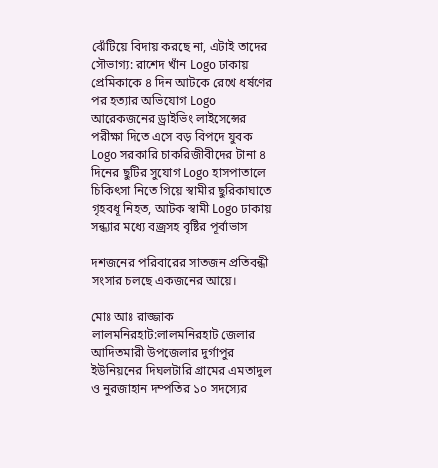ঝেঁটিয়ে বিদায় করছে না, এটাই তাদের সৌভাগ্য: রাশেদ খাঁন Logo ঢাকায় প্রেমিকাকে ৪ দিন আটকে রেখে ধর্ষণের পর হত্যার অভিযোগ Logo আরেকজনের ড্রাইভিং লাইসেন্সের পরীক্ষা দিতে এসে বড় বিপদে যুবক Logo সরকারি চাকরিজীবীদের টানা ৪ দিনের ছুটির সুযোগ Logo হাসপাতালে চিকিৎসা নিতে গিয়ে স্বামীর ছুরিকাঘাতে গৃহবধূ নিহত, আটক স্বামী Logo ঢাকায় সন্ধ্যার মধ্যে বজ্রসহ বৃষ্টির পূর্বাভাস

দশজনের পরিবারের সাতজন প্রতিবন্ধী সংসার চলছে একজনের আয়ে।

মোঃ আঃ রাজ্জাক লালমনিরহাট:লালমনিরহাট জেলার আদিতমারী উপজেলার দুর্গাপুর ইউনিয়নের দিঘলটারি গ্রামের এমতাদুল ও নুরজাহান দম্পতির ১০ সদস্যের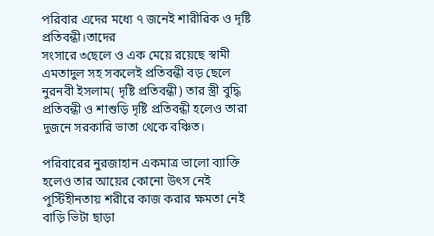পরিবার এদের মধ্যে ৭ জনেই শারীরিক ও দৃষ্টি প্রতিবন্ধী।তাদের
সংসারে ৩ছেলে ও এক মেয়ে রয়েছে স্বামী এমতাদুল সহ সকলেই প্রতিবন্ধী বড় ছেলে নুরনবী ইসলাম( দৃষ্টি প্রতিবন্ধী) তার স্ত্রী বুদ্ধি প্রতিবন্ধী ও শাশুড়ি দৃষ্টি প্রতিবন্ধী হলেও তারা দুজনে সরকারি ভাতা থেকে বঞ্চিত।

পরিবারের নুরজাহান একমাত্র ভালো ব্যাক্তি হলেও তার আয়ের কোনো উৎস নেই পুস্টিহীনতায় শরীরে কাজ করার ক্ষমতা নেই বাড়ি ভিটা ছাড়া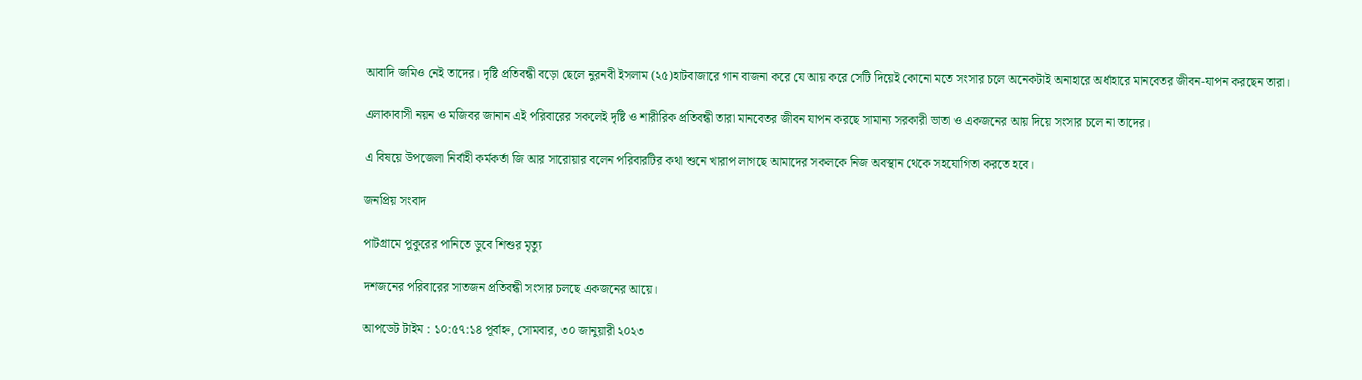আবাদি জমিও নেই তাদের। দৃষ্টি প্রতিবন্ধী বড়ো ছেলে নুরনবী ইসলাম (২৫)হাটবাজারে গান বাজনা করে যে আয় করে সেটি দিয়েই কোনো মতে সংসার চলে অনেকটাই অনাহারে অর্ধাহারে মানবেতর জীবন-যাপন করছেন তারা।

এলাকাবাসী নয়ন ও মজিবর জানান এই পরিবারের সকলেই দৃষ্টি ও শারীরিক প্রতিবন্ধী তারা মানবেতর জীবন যাপন করছে সামান্য সরকারী ভাতা ও একজনের আয় দিয়ে সংসার চলে না তাদের।

এ বিষয়ে উপজেলা নির্বাহী কর্মকর্তা জি আর সারোয়ার বলেন পরিবারটির কথা শুনে খারাপ লাগছে আমাদের সকলকে নিজ অবস্থান থেকে সহযোগিতা করতে হবে।

জনপ্রিয় সংবাদ

পাটগ্রামে পুকুরের পানিতে ডুবে শিশুর মৃত্যু

দশজনের পরিবারের সাতজন প্রতিবন্ধী সংসার চলছে একজনের আয়ে।

আপডেট টাইম : ১০:৫৭:১৪ পূর্বাহ্ন, সোমবার, ৩০ জানুয়ারী ২০২৩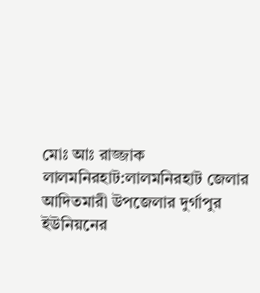মোঃ আঃ রাজ্জাক লালমনিরহাট:লালমনিরহাট জেলার আদিতমারী উপজেলার দুর্গাপুর ইউনিয়নের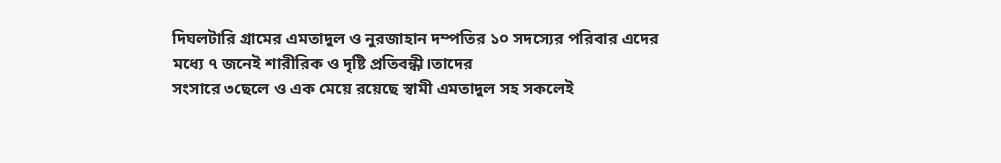দিঘলটারি গ্রামের এমতাদুল ও নুরজাহান দম্পতির ১০ সদস্যের পরিবার এদের মধ্যে ৭ জনেই শারীরিক ও দৃষ্টি প্রতিবন্ধী।তাদের
সংসারে ৩ছেলে ও এক মেয়ে রয়েছে স্বামী এমতাদুল সহ সকলেই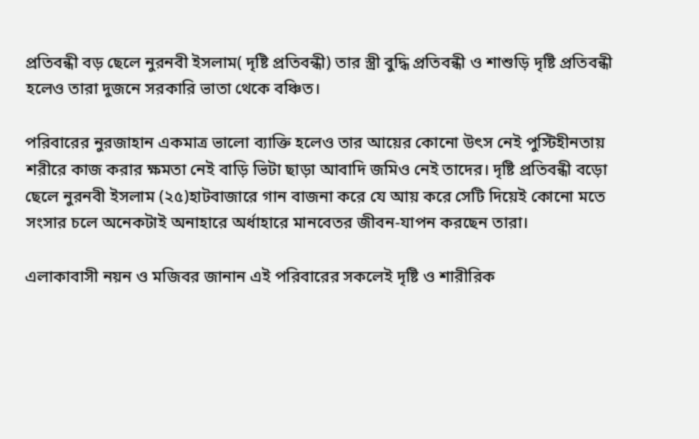প্রতিবন্ধী বড় ছেলে নুরনবী ইসলাম( দৃষ্টি প্রতিবন্ধী) তার স্ত্রী বুদ্ধি প্রতিবন্ধী ও শাশুড়ি দৃষ্টি প্রতিবন্ধী হলেও তারা দুজনে সরকারি ভাতা থেকে বঞ্চিত।

পরিবারের নুরজাহান একমাত্র ভালো ব্যাক্তি হলেও তার আয়ের কোনো উৎস নেই পুস্টিহীনতায় শরীরে কাজ করার ক্ষমতা নেই বাড়ি ভিটা ছাড়া আবাদি জমিও নেই তাদের। দৃষ্টি প্রতিবন্ধী বড়ো ছেলে নুরনবী ইসলাম (২৫)হাটবাজারে গান বাজনা করে যে আয় করে সেটি দিয়েই কোনো মতে সংসার চলে অনেকটাই অনাহারে অর্ধাহারে মানবেতর জীবন-যাপন করছেন তারা।

এলাকাবাসী নয়ন ও মজিবর জানান এই পরিবারের সকলেই দৃষ্টি ও শারীরিক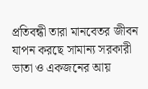প্রতিবন্ধী তারা মানবেতর জীবন যাপন করছে সামান্য সরকারী ভাতা ও একজনের আয়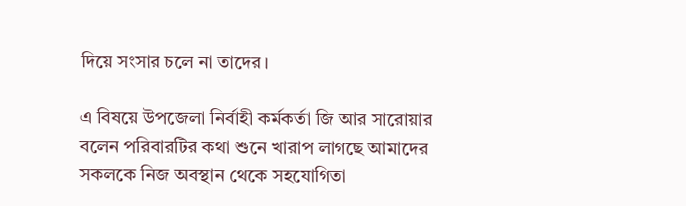দিয়ে সংসার চলে না তাদের।

এ বিষয়ে উপজেলা নির্বাহী কর্মকর্তা জি আর সারোয়ার বলেন পরিবারটির কথা শুনে খারাপ লাগছে আমাদের সকলকে নিজ অবস্থান থেকে সহযোগিতা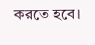করতে হবে।